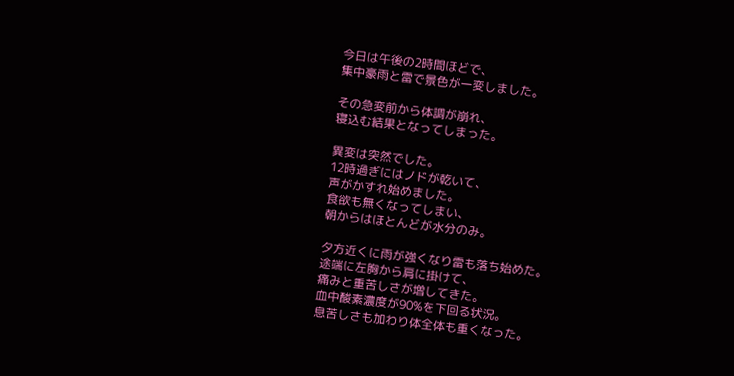今日は午後の2時間ほどで、
集中豪雨と雷で景色が一変しました。

その急変前から体調が崩れ、
寝込む結果となってしまった。

異変は突然でした。
12時過ぎにはノドが乾いて、
声がかすれ始めました。
食欲も無くなってしまい、
朝からはほとんどが水分のみ。

夕方近くに雨が強くなり雷も落ち始めた。
途端に左胸から肩に掛けて、
痛みと重苦しさが増してきた。
血中酸素濃度が90%を下回る状況。
息苦しさも加わり体全体も重くなった。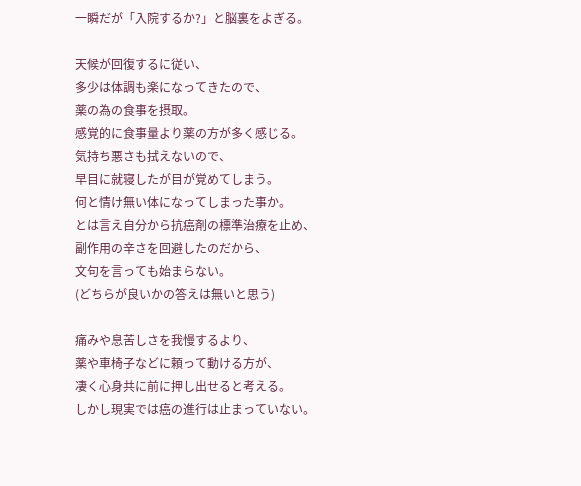一瞬だが「入院するか?」と脳裏をよぎる。

天候が回復するに従い、
多少は体調も楽になってきたので、
薬の為の食事を摂取。
感覚的に食事量より薬の方が多く感じる。
気持ち悪さも拭えないので、
早目に就寝したが目が覚めてしまう。
何と情け無い体になってしまった事か。
とは言え自分から抗癌剤の標準治療を止め、
副作用の辛さを回避したのだから、
文句を言っても始まらない。
(どちらが良いかの答えは無いと思う)

痛みや息苦しさを我慢するより、
薬や車椅子などに頼って動ける方が、
凄く心身共に前に押し出せると考える。
しかし現実では癌の進行は止まっていない。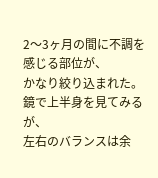2〜3ヶ月の間に不調を感じる部位が、
かなり絞り込まれた。
鏡で上半身を見てみるが、
左右のバランスは余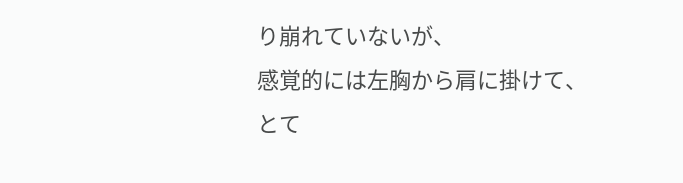り崩れていないが、
感覚的には左胸から肩に掛けて、
とて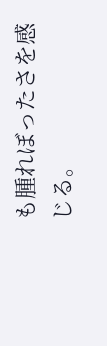も腫れぼったさを感じる。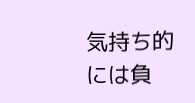気持ち的には負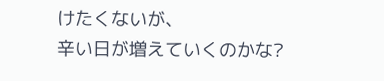けたくないが、
辛い日が増えていくのかな?